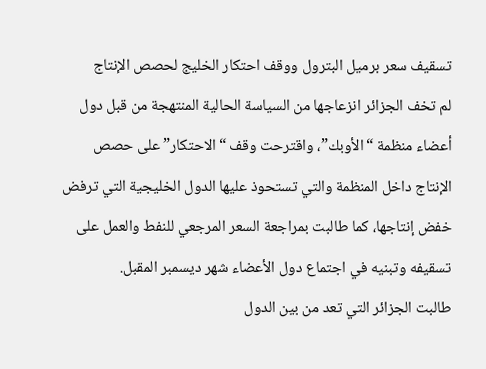تسقيف سعر برميل البترول ووقف احتكار الخليج لحصص الإنتاج
لم تخف الجزائر انزعاجها من السياسة الحالية المنتهجة من قبل دول أعضاء منظمة “الأوبك”، واقترحت وقف “الاحتكار” على حصص الإنتاج داخل المنظمة والتي تستحوذ عليها الدول الخليجية التي ترفض خفض إنتاجها، كما طالبت بمراجعة السعر المرجعي للنفط والعمل على تسقيفه وتبنيه في اجتماع دول الأعضاء شهر ديسمبر المقبل.
طالبت الجزائر التي تعد من بين الدول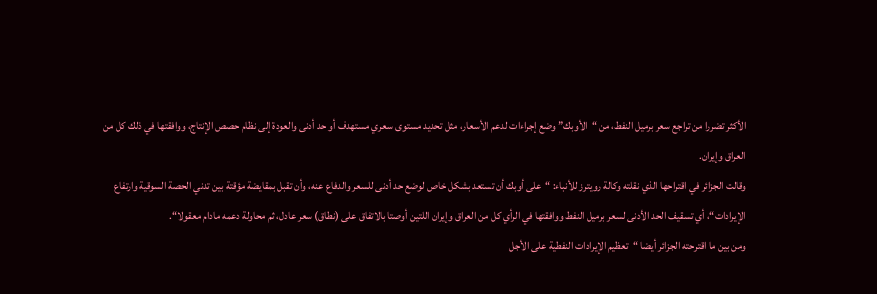الأكثر تضررا من تراجع سعر برميل النفط، من “الأوبك” وضع إجراءات لدعم الأسعار، مثل تحديد مستوى سعري مستهدف أو حد أدنى والعودة إلى نظام حصص الإنتاج، ووافقتها في ذلك كل من العراق وإيران.
وقالت الجزائر في اقتراحها الذي نقلته وكالة رويترز للأنباء: “على أوبك أن تستعد بشكل خاص لوضع حد أدنى للسعر والدفاع عنه، وأن تقبل بمقايضة مؤقتة بين تدني الحصة السوقية وارتفاع الإيرادات“، أي تسقيف الحد الأدنى لسعر برميل النفط ووافقتها في الرأي كل من العراق وإيران اللتين أوصتا بالاتفاق على (نطاق) سعر عادل، ثم محاولة دعمه مادام معقولا“.
ومن بين ما اقترحته الجزائر أيضا “تعظيم الإيرادات النفطية على الأجل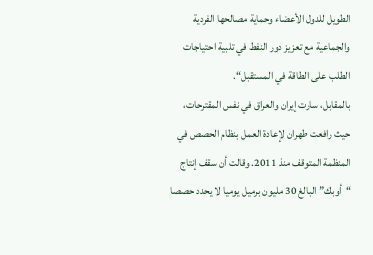الطويل للدول الأعضاء وحماية مصالحها الفردية والجماعية مع تعزيز دور النفط في تلبية احتياجات الطلب على الطاقة في المستقبل“.
بالمقابل، سارت إيران والعراق في نفس المقترحات، حيث رافعت طهران لإعادة العمل بنظام الحصص في المنظمة المتوقف منذ 2011. وقالت أن سقف إنتاج “أوبك” البالغ 30 مليون برميل يوميا لا يحدد حصصا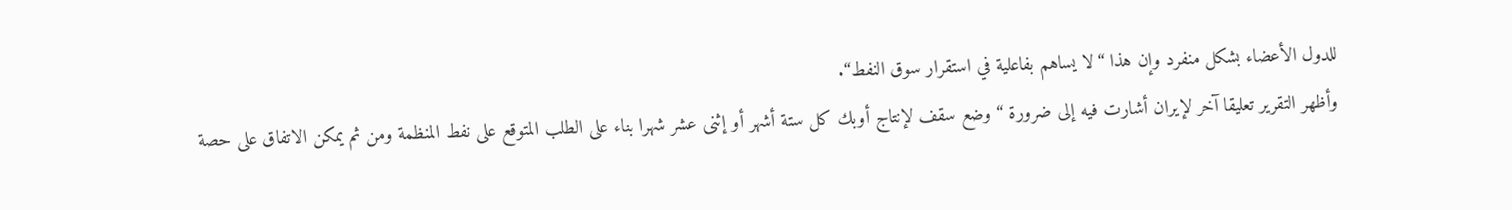للدول الأعضاء بشكل منفرد وإن هذا “لا يساهم بفاعلية في استقرار سوق النفط“.
وأظهر التقرير تعليقا آخر لإيران أشارت فيه إلى ضرورة “وضع سقف لإنتاج أوبك كل ستة أشهر أو إثنى عشر شهرا بناء على الطلب المتوقع على نفط المنظمة ومن ثم يمكن الاتفاق على حصة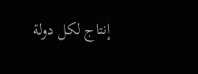إنتاج لكل دولة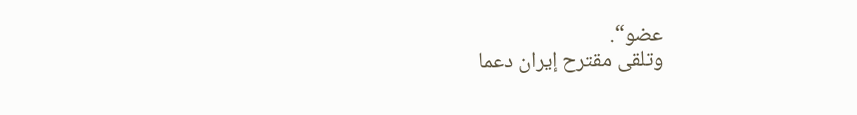عضو“.
وتلقى مقترح إيران دعما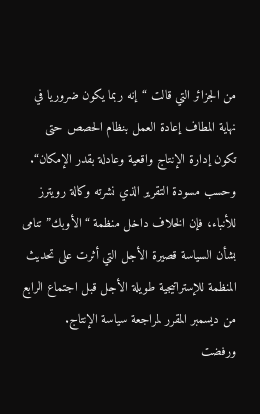من الجزائر التي قالت “إنه ربما يكون ضروريا في نهاية المطاف إعادة العمل بنظام الحصص حتى تكون إدارة الإنتاج واقعية وعادلة بقدر الإمكان“.
وحسب مسودة التقرير الذي نشرته وكالة رويترز للأنباء، فإن الخلاف داخل منظمة “الأوبك” تنامى بشأن السياسة قصيرة الأجل التي أثرت على تحديث المنظمة للإستراتيجية طويلة الأجل قبل اجتماع الرابع من ديسمبر المقرر لمراجعة سياسة الإنتاج.
ورفضت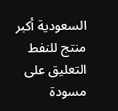السعودية أكبر منتج للنفط التعليق على مسودة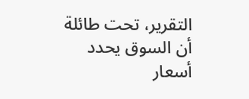التقرير، تحت طائلة أن السوق يحدد أسعار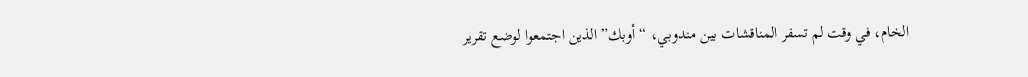الخام، في وقت لم تسفر المناقشات بين مندوبي، “أوبك” الذين اجتمعوا لوضع تقرير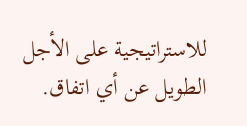للاستراتيجية على الأجل الطويل عن أي اتفاق.